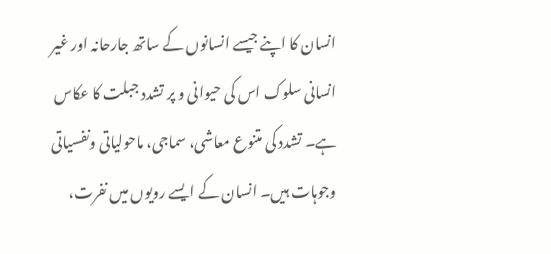انسان کا اپنے جیسے انسانوں کے ساتھ جارحانہ اور غیر انسانی سلوک اس کی حیوانی و پر تشدد جبلت کا عکاس ہے۔ تشدد کی متنوع معاشی، سماجی، ماحولیاتی ونفسیاتی وجوہات ہیں۔ انسان کے ایسے رویوں میں نفرت،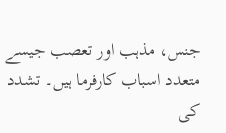جنس، مذہب اور تعصب جیسے متعدد اسباب کارفرما ہیں۔ تشدد کی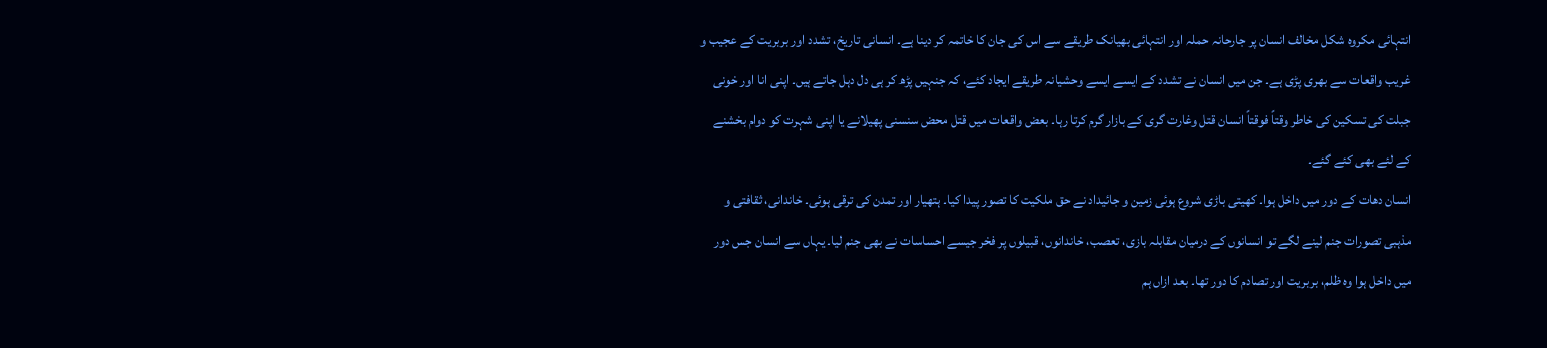انتہائی مکروہ شکل مخالف انسان پر جارحانہ حملہ اور انتہائی بھیانک طریقے سے اس کی جان کا خاتمہ کر دینا ہے۔ انسانی تاریخ، تشدد اور بربریت کے عجیب و غریب واقعات سے بھری پڑی ہے۔ جن میں انسان نے تشدد کے ایسے ایسے وحشیانہ طریقے ایجاد کئے، کہ جنہیں پڑھ کر ہی دل دہل جاتے ہیں۔ اپنی انا اور خونی جبلت کی تسکین کی خاطر وقتاً فوقتاً انسان قتل وغارت گری کے بازار گرم کرتا رہا۔ بعض واقعات میں قتل محض سنسنی پھیلانے یا اپنی شہرت کو دوام بخشنے کے لئے بھی کئے گئے۔
انسان دھات کے دور میں داخل ہوا۔ کھیتی باڑی شروع ہوئی زمین و جائیداد نے حق ملکیت کا تصور پیدا کیا۔ ہتھیار اور تمدن کی ترقی ہوئی۔ خاندانی، ثقافتی و مذہبی تصورات جنم لینے لگے تو انسانوں کے درمیان مقابلہ بازی، تعصب، خاندانوں، قبیلوں پر فخر جیسے احساسات نے بھی جنم لیا۔ یہاں سے انسان جس دور میں داخل ہوا وہ ظلم، بربریت اور تصادم کا دور تھا۔ بعد ازاں ہم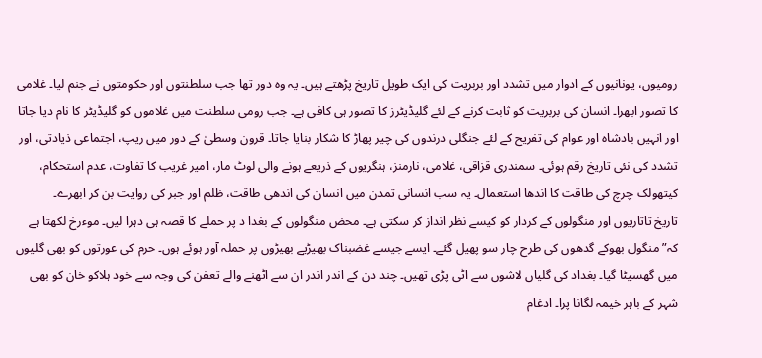رومیوں، یونانیوں کے ادوار میں تشدد اور بربریت کی ایک طویل تاریخ پڑھتے ہیں۔ یہ وہ دور تھا جب سلطنتوں اور حکومتوں نے جنم لیا۔ غلامی کا تصور ابھرا۔ انسان کی بربریت کو ثابت کرنے کے لئے گلیڈیٹرز کا تصور ہی کافی ہے۔ جب رومی سلطنت میں غلاموں کو گلیڈیٹر کا نام دیا جاتا اور انہیں بادشاہ اور عوام کی تفریح کے لئے جنگلی درندوں کی چیر پھاڑ کا شکار بنایا جاتا۔ قرون وسطیٰ کے دور میں ریپ، اجتماعی ذیادتی، اور تشدد کی نئی تاریخ رقم ہوئی۔ سمندری قزاقی، غلامی، نارمنز، ہنگریوں کے ذریعے ہونے والی لوٹ مار، امیر غریب کا تفاوت، عدم استحکام، کیتھولک چرچ کی طاقت کا اندھا استعمال۔ یہ سب انسانی تمدن میں انسان کی اندھی طاقت، ظلم اور جبر کی روایت بن کر ابھرے۔
تاریخ تاتاریوں اور منگولوں کے کردار کو کیسے نظر انداز کر سکتی ہے۔ محض منگولوں کے بغدا د پر حملے کا قصہ ہی دہرا لیں۔ موءرخ لکھتا ہے کہ” منگول بھوکے گدھوں کی طرح چار سو پھیل گئے۔ ایسے جیسے غضبناک بھیڑیے بھیڑوں پر حملہ آور ہوئے ہوں۔ حرم کی عورتوں کو بھی گلیوں میں گھسیٹا گیا۔ بغداد کی گلیاں لاشوں سے اٹی پڑی تھیں۔ چند دن کے اندر اندر ان سے اٹھنے والے تعفن کی وجہ سے خود ہلاکو خان کو بھی شہر کے باہر خیمہ لگانا پرا۔ ادغام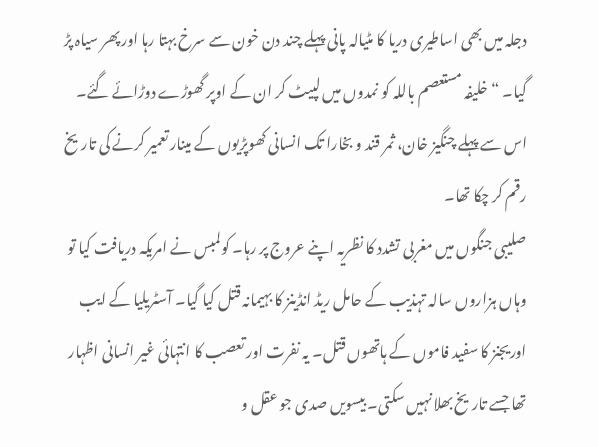دجلہ میں بھی اساطیری دریا کا مٹیالہ پانی پہلے چند دن خون سے سرخ بہتا رہا اور پھر سیاہ پڑ گیا۔ “ خلیفہ مستعصم باللہ کو نمدوں میں لپیٹ کر ان کے اوپر گھوڑے دوڑائے گئے۔ اس سے پہلے چنگیز خان، ثمر قند و بخارا تک انسانی کھوپڑیوں کے مینار تعمیر کرنے کی تاریخ رقم کر چکا تھا۔
صلیبی جنگوں میں مغربی تشدد کا نظریہ اپنے عروج پر رہا۔ کولمبس نے امریکہ دریافت کیا تو وہاں ہزاروں سالہ تہذیب کے حامل ریڈ انڈینز کا بہیمانہ قتل کیا گیا۔ آسٹریلیا کے ایب اوریجنز کا سفید فاموں کے ہاتھوں قتل۔ یہ نفرت اور تعصب کا انتہائی غیر انسانی اظہار تھا جسے تاریخ بھلا نہیں سکتی۔ بیسویں صدی جو عقل و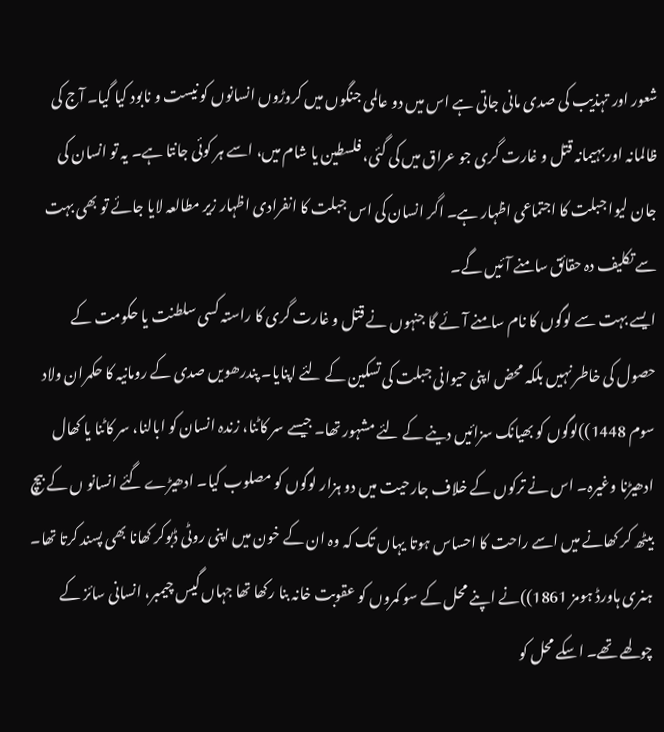شعور اور تہذیب کی صدی مانی جاتی ہے اس میں دو عالمی جنگوں میں کروڑوں انسانوں کو نیست و نابود کیا گیا۔ آج کی ظالمانہ اور بہیمانہ قتل و غارت گری جو عراق میں کی گئی، فلسطین یا شام میں، اسے ہر کوئی جانتا ہے۔ یہ تو انسان کی جان لیوا جبلت کا اجتماعی اظہار ہے۔ اگر انسان کی اس جبلت کا انفرادی اظہار زیر مطالعہ لایا جائے تو بھی بہت سے تکلیف دہ حقائق سامنے آئیں گے۔
ایسے بہت سے لوگوں کا نام سامنے آئے گا جنہوں نے قتل و غارت گری کا راستہ کسی سلطنت یا حکومت کے حصول کی خاطر نہیں بلکہ محض اپنی حیوانی جبلت کی تسکین کے لئے اپنایا۔ پندرھویں صدی کے رومانیہ کا حکمران ولاد سوم 1448))لوگوں کو بھیانک سزائیں دینے کے لئے مشہور تھا۔ جیسے سر کاٹنا، زندہ انسان کو ابالنا، سر کاٹنا یا کھال ادھیڑنا وغیرہ۔ اس نے ترکوں کے خلاف جارحیت میں دو ہزار لوگوں کو مصلوب کیا۔ ادھیڑے گئے انسانو ں کے بیچ بیٹھ کر کھانے میں اسے راحت کا احساس ہوتا یہاں تک کہ وہ ان کے خون میں اپنی روٹی ڈبوکر کھانا بھی پسند کرتا تھا۔ ہنری ہاورڈ ہومز 1861))نے اپنے محل کے سو کمروں کو عقوبت خانہ بنا رکھا تھا جہاں گیس چیمبر، انسانی سائز کے چولھے تھے۔ اسکے محل کو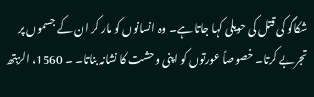شکاگو کی قتل کی حویلی کہا جاتا ہے۔ وہ انسانوں کو مار کر ان کے جسموں پر تجربے کرتا۔ خصوصاً عورتوں کو اپنی وحشت کا نشانہ بناتا۔ ۔ 1560، الزبتھ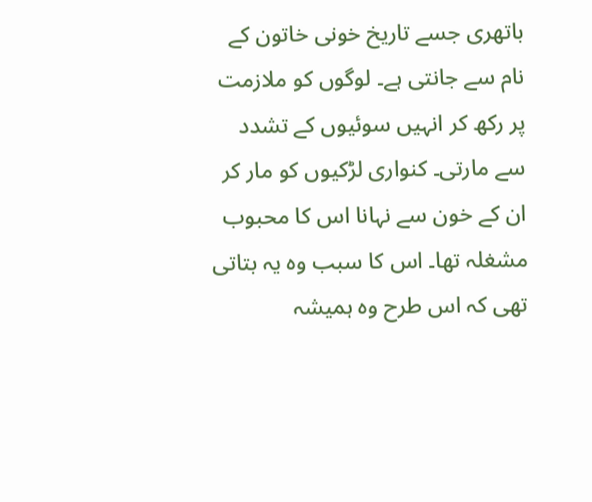باتھری جسے تاریخ خونی خاتون کے نام سے جانتی ہے۔ لوگوں کو ملازمت پر رکھ کر انہیں سوئیوں کے تشدد سے مارتی۔ کنواری لڑکیوں کو مار کر ان کے خون سے نہانا اس کا محبوب مشغلہ تھا۔ اس کا سبب وہ یہ بتاتی تھی کہ اس طرح وہ ہمیشہ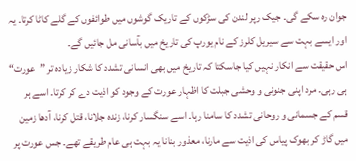جوان رہ سکے گی۔ جیک رپر لندن کی سڑکوں کے تاریک گوشوں میں طوائفوں کے گلے کاٹا کرتا۔ یہ اور ایسے بہت سے سیریل کلرز کے نام یورپ کی تاریخ میں بآسانی مل جائیں گے۔
اس حقیقت سے انکار نہیں کیا جاسکتا کہ تاریخ میں بھی انسانی تشدد کا شکار زیادہ تر ”عورت“ ہی رہی۔ مرد اپنی جنونی و وحشی جبلت کا اظہار عورت کے وجود کو اذیت دے کر کرتا۔ اسے ہر قسم کے جسمانی و روحانی تشدد کا سامنا رہا۔ اسے سنگسار کرنا، زندہ جلانا، قتل کرنا، آدھا زمین میں گاڑ کر بھوک پیاس کی اذیت سے مارنا، معذور بنانا یہ بہت ہی عام طریقے تھے۔ جس عورت پر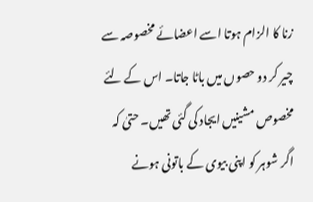زنا کا الزام ہوتا اسے اعضائے مخصوصہ سے چیر کر دو حصوں میں باٹا جاتا۔ اس کے لئے مخصوص مشینیں ایجاد کی گئی تھیں۔ حتیٰ کہ اگر شوہر کو اپنی بیوی کے باتونی ہونے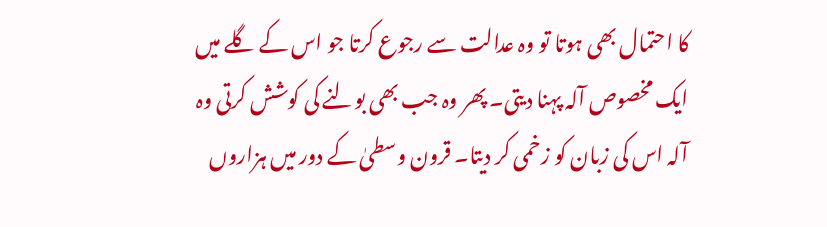کا احتمال بھی ہوتا تو وہ عدالت سے رجوع کرتا جو اس کے گلے میں ایک مخصوص آلہ پہنا دیتی۔ پھر وہ جب بھی بولنے کی کوشش کرتی وہ آلہ اس کی زبان کو زخمی کر دیتا۔ قرون وسطیٰ کے دور میں ہزاروں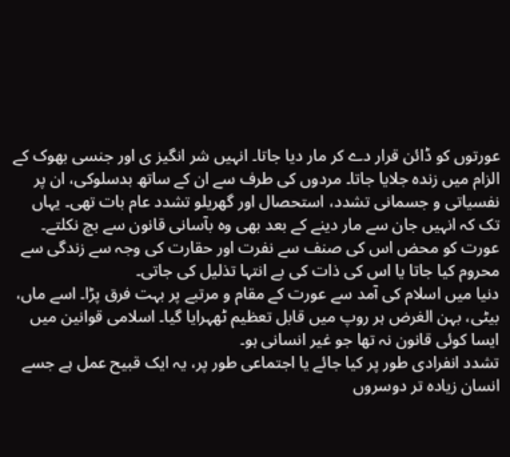عورتوں کو ڈائن قرار دے کر مار دیا جاتا۔ انہیں شر انگیز ی اور جنسی بھوک کے الزام میں زندہ جلایا جاتا۔ مردوں کی طرف سے ان کے ساتھ بدسلوکی، ان پر نفسیاتی و جسمانی تشدد، استحصال اور گھریلو تشدد عام بات تھی۔ یہاں تک کہ انہیں جان سے مار دینے کے بعد بھی وہ بآسانی قانون سے بچ نکلتے۔
عورت کو محض اس کی صنف سے نفرت اور حقارت کی وجہ سے زندگی سے محروم کیا جاتا یا اس کی ذات کی بے انتہا تذلیل کی جاتی۔
دنیا میں اسلام کی آمد سے عورت کے مقام و مرتبے پر بہت فرق پڑا۔ اسے ماں، بیٹی، بہن الغرض ہر روپ میں قابل تعظیم ٹھہرایا گیا۔ اسلامی قوانین میں ایسا کوئی قانون نہ تھا جو غیر انسانی ہو۔
تشدد انفرادی طور پر کیا جائے یا اجتماعی طور پر، یہ ایک قبیح عمل ہے جسے انسان زیادہ تر دوسروں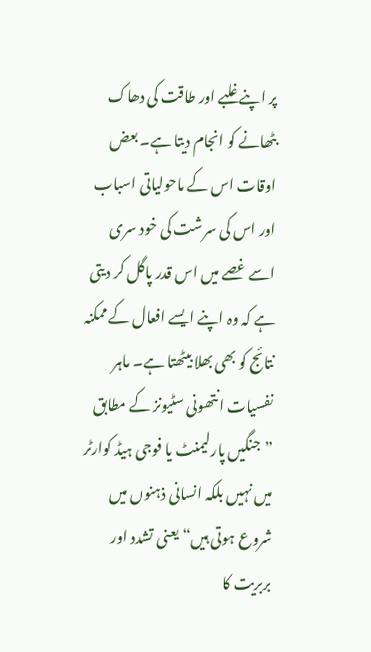پر اپنے غلبے اور طاقت کی دھاک بٹھانے کو انجام دیتا ہے۔ بعض اوقات اس کے ماحولیاتی اسباب اور اس کی سرشت کی خود سری اسے غصے میں اس قدر پاگل کر دیتی ہے کہ وہ اپنے ایسے افعال کے ممکنہ نتائج کو بھی بھلا بیٹھتا ہے۔ ماہر نفسیات انتھونی سٹیونز کے مطابق ”جنگیں پارلیمنٹ یا فوجی ہیڈ کوارٹر میں نہیں بلکہ انسانی ذہنوں میں شروع ہوتی ہیں“ یعنی تشدد اور بربریت کا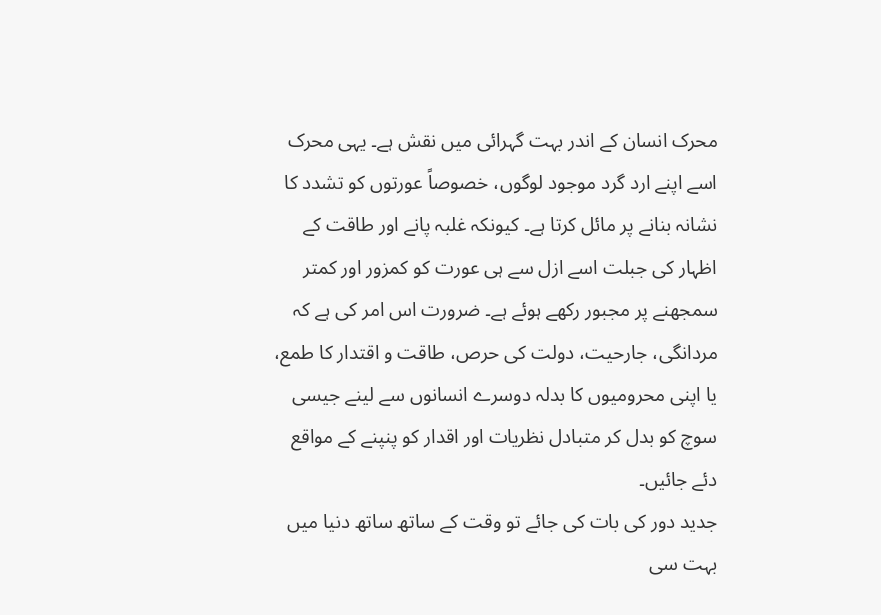محرک انسان کے اندر بہت گہرائی میں نقش ہے۔ یہی محرک اسے اپنے ارد گرد موجود لوگوں، خصوصاً عورتوں کو تشدد کا نشانہ بنانے پر مائل کرتا ہے۔ کیونکہ غلبہ پانے اور طاقت کے اظہار کی جبلت اسے ازل سے ہی عورت کو کمزور اور کمتر سمجھنے پر مجبور رکھے ہوئے ہے۔ ضرورت اس امر کی ہے کہ مردانگی، جارحیت، دولت کی حرص، طاقت و اقتدار کا طمع، یا اپنی محرومیوں کا بدلہ دوسرے انسانوں سے لینے جیسی سوچ کو بدل کر متبادل نظریات اور اقدار کو پنپنے کے مواقع دئے جائیں۔
جدید دور کی بات کی جائے تو وقت کے ساتھ ساتھ دنیا میں بہت سی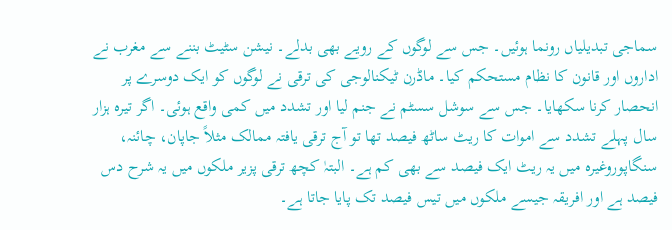سماجی تبدیلیاں رونما ہوئیں۔ جس سے لوگوں کے رویے بھی بدلے۔ نیشن سٹیٹ بننے سے مغرب نے اداروں اور قانون کا نظام مستحکم کیا۔ ماڈرن ٹیکنالوجی کی ترقی نے لوگوں کو ایک دوسرے پر انحصار کرنا سکھایا۔ جس سے سوشل سسٹم نے جنم لیا اور تشدد میں کمی واقع ہوئی۔ اگر تیرہ ہزار سال پہلے تشدد سے اموات کا ریٹ ساٹھ فیصد تھا تو آج ترقی یافتہ ممالک مثلاً جاپان، چائنہ، سنگاپوروغیرہ میں یہ ریٹ ایک فیصد سے بھی کم ہے۔ البتہٰ کچھ ترقی پزیر ملکوں میں یہ شرح دس فیصد ہے اور افریقہ جیسے ملکوں میں تیس فیصد تک پایا جاتا ہے۔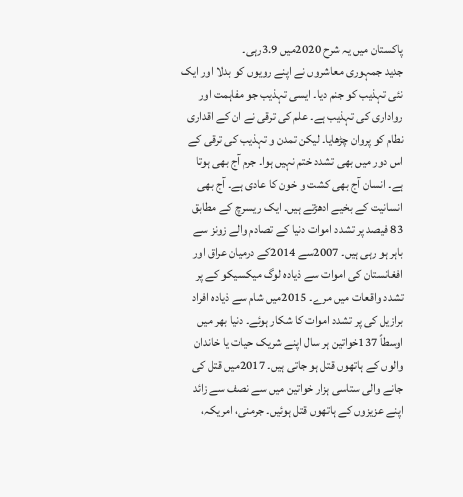پاکستان میں یہ شرح 2020میں 3.9رہی۔
جدید جمہوری معاشروں نے اپنے رویوں کو بدلا اور ایک نئی تہذیب کو جنم دیا۔ ایسی تہذیب جو مفاہمت اور رواداری کی تہذیب ہے۔ علم کی ترقی نے ان کے اقداری نطام کو پروان چڑھایا۔ لیکن تمدن و تہذیب کی ترقی کے اس دور میں بھی تشدد ختم نہیں ہوا۔ جرم آج بھی ہوتا ہے۔ انسان آج بھی کشت و خون کا عادی ہے۔ آج بھی انسانیت کے بخیے ادھڑتے ہیں۔ ایک ریسرچ کے مطابق 83 فیصد پر تشدد اموات دنیا کے تصادم والے زونز سے باہر ہو رہی ہیں۔ 2007سے 2014کے درمیان عراق اور افغانستان کی اموات سے ذیادہ لوگ میکسیکو کے پر تشدد واقعات میں مرے۔ 2015میں شام سے ذیادہ افراد برازیل کی پر تشدد اموات کا شکار ہوئے۔ دنیا بھر میں اوسطاً 137خواتین ہر سال اپنے شریک حیات یا خاندان والوں کے ہاتھوں قتل ہو جاتی ہیں۔ 2017میں قتل کی جانے والی ستاسی ہزار خواتین میں سے نصف سے زائد اپنے عزیزوں کے ہاتھوں قتل ہوئیں۔ جرمنی، امریکہ،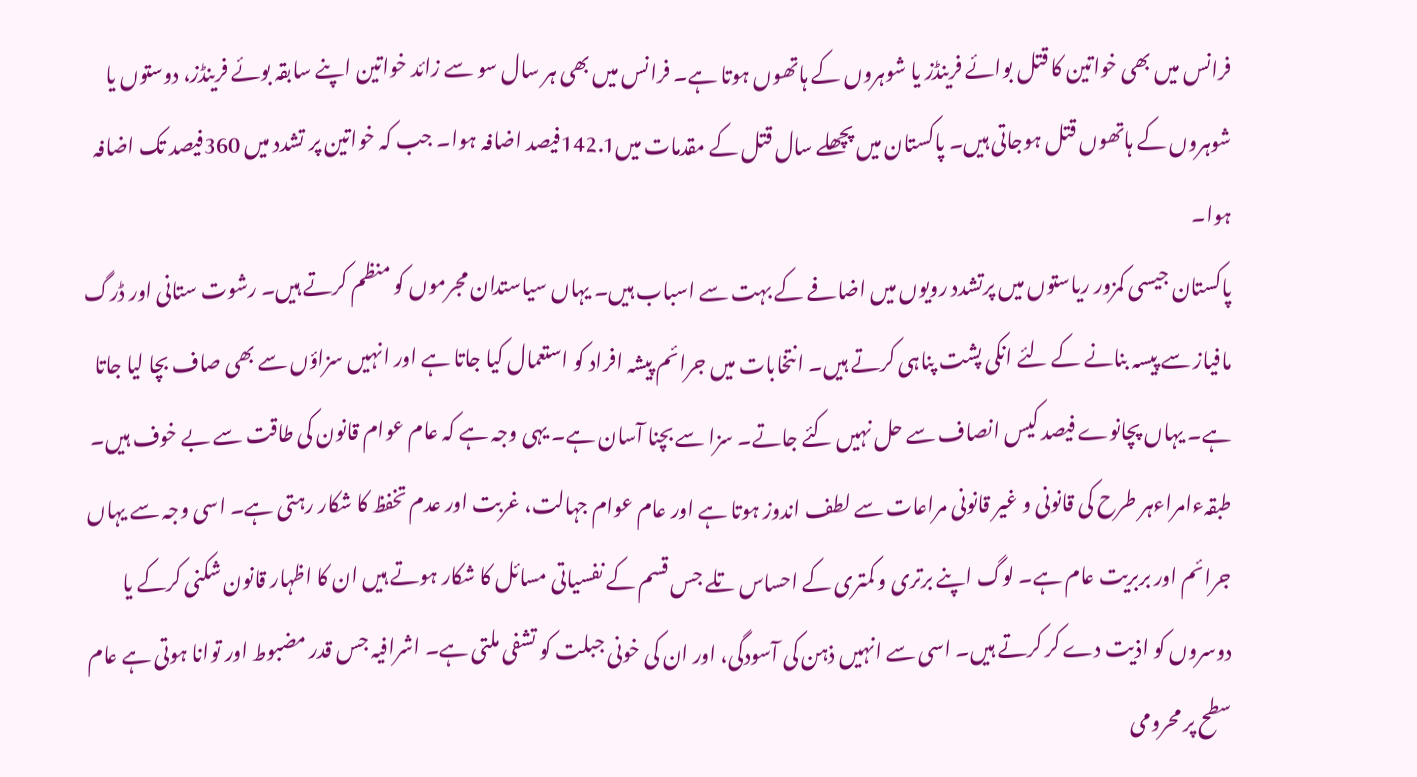فرانس میں بھی خواتین کا قتل بوائے فرینڈز یا شوہروں کے ہاتھوں ہوتا ہے۔ فرانس میں بھی ہر سال سو سے زائد خواتین اپنے سابقہ بوئے فرینڈز، دوستوں یا شوہروں کے ہاتھوں قتل ہوجاتی ہیں۔ پاکستان میں پچھلے سال قتل کے مقدمات میں142.1فیصد اضافہ ہوا۔ جب کہ خواتین پر تشدد میں 360فیصد تک اضافہ ہوا۔
پاکستان جیسی کمزور ریاستوں میں پرتشدد رویوں میں اضافے کے بہت سے اسباب ہیں۔ یہاں سیاستدان مجرموں کو منظم کرتے ہیں۔ رشوت ستانی اور ڈرگ مافیاز سے پیسہ بنانے کے لئے انکی پشت پناہی کرتے ہیں۔ انتخابات میں جرائم پیشہ افراد کو استعمال کیا جاتا ہے اور انہیں سزاؤں سے بھی صاف بچا لیا جاتا ہے۔ یہاں پچانوے فیصد کیس انصاف سے حل نہیں کئے جاتے۔ سزا سے بچنا آسان ہے۔ یہی وجہ ہے کہ عام عوام قانون کی طاقت سے بے خوف ہیں۔ طبقہءامراءہر طرح کی قانونی و غیر قانونی مراعات سے لطف اندوز ہوتا ہے اور عام عوام جہالت، غربت اور عدم تخفظ کا شکار رہتی ہے۔ اسی وجہ سے یہاں جرائم اور بربریت عام ہے۔ لوگ اپنے برتری و کمتری کے احساس تلے جس قسم کے نفسیاتی مسائل کا شکار ہوتے ہیں ان کا اظہار قانون شکنی کرکے یا دوسروں کو اذیت دے کر کرتے ہیں۔ اسی سے انہیں ذہن کی آسودگی، اور ان کی خونی جبلت کو تشفی ملتی ہے۔ اشرافیہ جس قدر مضبوط اور توانا ہوتی ہے عام سطح پر محرومی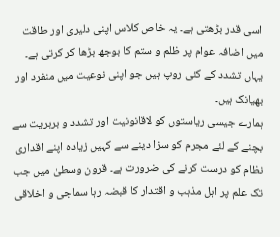اسی قدر بڑھتی ہے۔ یہ خاص کلاس اپنی دلیری اور طاقت میں اضافہ عوام پر ظلم و ستم کا بوجھ بڑھا کر کرتی ہے۔ یہاں تشدد کے کئی روپ ہیں جو اپنی نوعیت میں منفرد اور بھیانک ہیں۔
ہمارے جیسی ریاستوں کو لاقانونیت اور تشدد و بربریت سے بچنے کے لئے مجرم کو سزا دینے سے کہیں زیادہ اپنے اقداری نظام کو درست کرنے کی ضرورت ہے۔ قرون وسطیٰ میں جب تک علم پر اہل مذہب و اقتدار کا قبضہ رہا سماجی و اخلاقی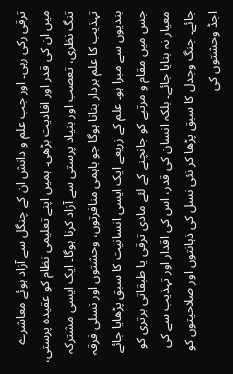ترقی رکی رہی۔ اور جب علم و دانش ان کے چنگل سے آزاد ہوئے معاشرے میں ان کی قدر اور افادیت بڑھی۔ ہمیں اپنے تعلیمی نظام کو عقیدہ پرستی، تنگ نظری، تعصب اور بنیاد پرستی سے آزاد کرنا ہوگا۔ ایک ایسی مشترکہ تہذیب کا علم بردار بنانا ہوگا جو باہمی منافرتوں، وحشتوں اور نسلی فرقہ بندیوں سے مبرا ہو۔ علم کے زریعے ایک ایسی انسانیت کا سبق پڑھایا جائے جس میں مقام و مرتبے کو جانچنے کے لئے مادی ترقی یا طبقاتی برتری کو معیار نہ بنایا جائے۔ بلکہ انسان کی قدر، اس کی اقدار اور تہذیب سے کی جائے۔ جنگ وجدل کا سبق پڑھا کر نئی نسل کی ذہانتوں اور صلاحیتوں کو اجڈ وحشتوں کی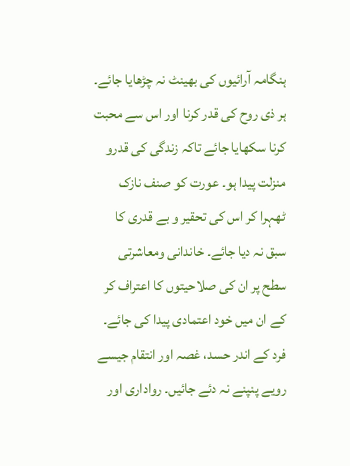ہنگامہ آرائیوں کی بھینٹ نہ چڑھایا جائے۔ ہر ذی روح کی قدر کرنا اور اس سے محبت کرنا سکھایا جائے تاکہ زندگی کی قدرو منزلت پیدا ہو۔ عورت کو صنف نازک ٹھہرا کر اس کی تحقیر و بے قدری کا سبق نہ دیا جائے۔ خاندانی ومعاشرتی سطح پر ان کی صلاحیتوں کا اعتراف کر کے ان میں خود اعتمادی پیدا کی جائے۔ فرد کے اندر حسد، غصہ اور انتقام جیسے رویے پنپنے نہ دئے جائیں۔ رواداری اور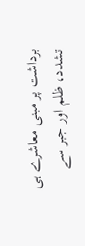برداشت پر مبنی معاشرے ہی تشدد، ظلم اور جبر سے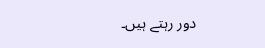دور رہتے ہیں۔